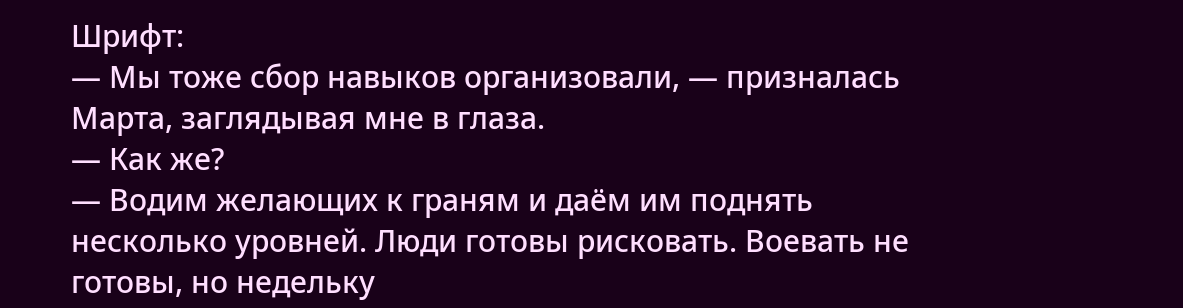Шрифт:
— Мы тоже сбор навыков организовали, — призналась Марта, заглядывая мне в глаза.
— Как же?
— Водим желающих к граням и даём им поднять несколько уровней. Люди готовы рисковать. Воевать не готовы, но недельку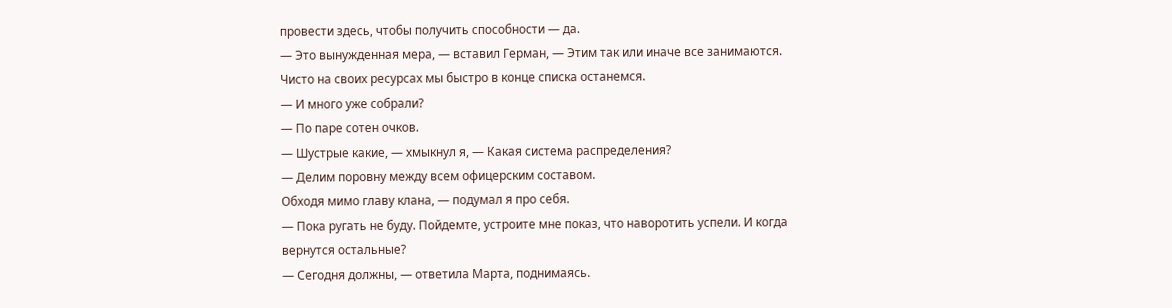провести здесь, чтобы получить способности — да.
— Это вынужденная мера, — вставил Герман, — Этим так или иначе все занимаются. Чисто на своих ресурсах мы быстро в конце списка останемся.
— И много уже собрали?
— По паре сотен очков.
— Шустрые какие, — хмыкнул я, — Какая система распределения?
— Делим поровну между всем офицерским составом.
Обходя мимо главу клана, — подумал я про себя.
— Пока ругать не буду. Пойдемте, устроите мне показ, что наворотить успели. И когда вернутся остальные?
— Сегодня должны, — ответила Марта, поднимаясь.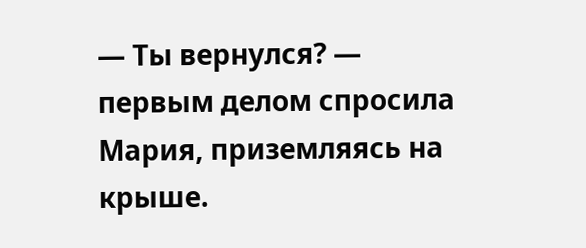— Ты вернулся? — первым делом спросила Мария, приземляясь на крыше.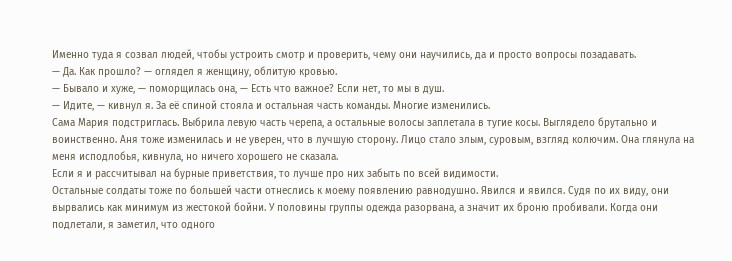Именно туда я созвал людей, чтобы устроить смотр и проверить, чему они научились, да и просто вопросы позадавать.
— Да. Как прошло? — оглядел я женщину, облитую кровью.
— Бывало и хуже, — поморщилась она, — Есть что важное? Если нет, то мы в душ.
— Идите, — кивнул я. За её спиной стояла и остальная часть команды. Многие изменились.
Сама Мария подстриглась. Выбрила левую часть черепа, а остальные волосы заплетала в тугие косы. Выглядело брутально и воинственно. Аня тоже изменилась и не уверен, что в лучшую сторону. Лицо стало злым, суровым, взгляд колючим. Она глянула на меня исподлобья, кивнула, но ничего хорошего не сказала.
Если я и рассчитывал на бурные приветствия, то лучше про них забыть по всей видимости.
Остальные солдаты тоже по большей части отнеслись к моему появлению равнодушно. Явился и явился. Судя по их виду, они вырвались как минимум из жестокой бойни. У половины группы одежда разорвана, а значит их броню пробивали. Когда они подлетали, я заметил, что одного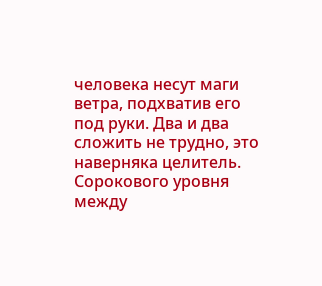человека несут маги ветра, подхватив его под руки. Два и два сложить не трудно, это наверняка целитель. Сорокового уровня между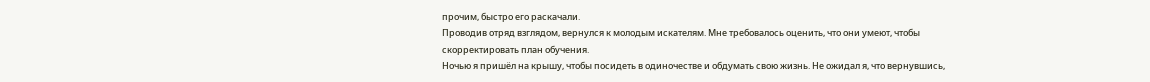прочим, быстро его раскачали.
Проводив отряд взглядом, вернулся к молодым искателям. Мне требовалось оценить, что они умеют, чтобы скорректировать план обучения.
Ночью я пришёл на крышу, чтобы посидеть в одиночестве и обдумать свою жизнь. Не ожидал я, что вернувшись,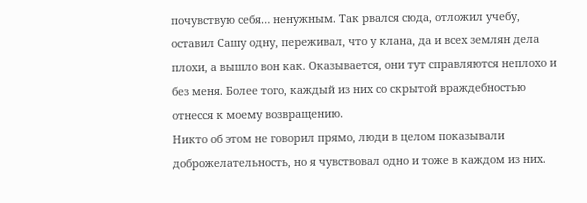почувствую себя… ненужным. Так рвался сюда, отложил учебу, оставил Сашу одну, переживал, что у клана, да и всех землян дела плохи, а вышло вон как. Оказывается, они тут справляются неплохо и без меня. Более того, каждый из них со скрытой враждебностью отнесся к моему возвращению.
Никто об этом не говорил прямо, люди в целом показывали доброжелательность, но я чувствовал одно и тоже в каждом из них.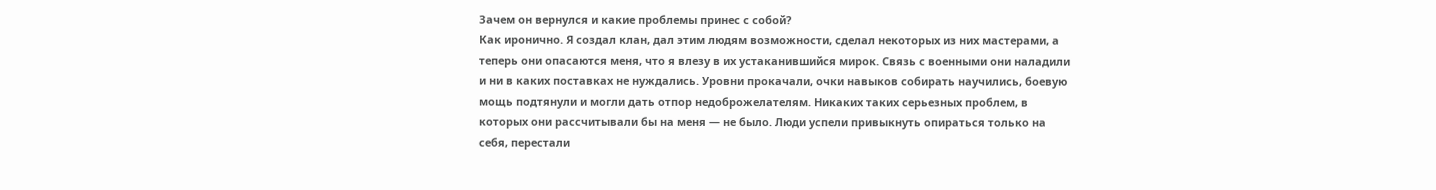Зачем он вернулся и какие проблемы принес с собой?
Как иронично. Я создал клан, дал этим людям возможности, сделал некоторых из них мастерами, а теперь они опасаются меня, что я влезу в их устаканившийся мирок. Связь с военными они наладили и ни в каких поставках не нуждались. Уровни прокачали, очки навыков собирать научились, боевую мощь подтянули и могли дать отпор недоброжелателям. Никаких таких серьезных проблем, в которых они рассчитывали бы на меня — не было. Люди успели привыкнуть опираться только на себя, перестали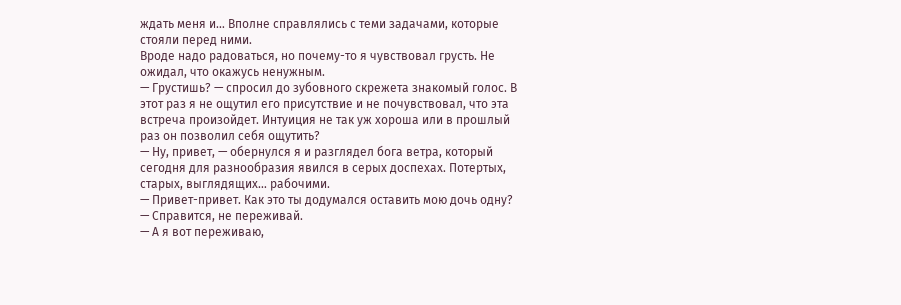ждать меня и… Вполне справлялись с теми задачами, которые стояли перед ними.
Вроде надо радоваться, но почему-то я чувствовал грусть. Не ожидал, что окажусь ненужным.
— Грустишь? — спросил до зубовного скрежета знакомый голос. В этот раз я не ощутил его присутствие и не почувствовал, что эта встреча произойдет. Интуиция не так уж хороша или в прошлый раз он позволил себя ощутить?
— Ну, привет, — обернулся я и разглядел бога ветра, который сегодня для разнообразия явился в серых доспехах. Потертых, старых, выглядящих… рабочими.
— Привет-привет. Как это ты додумался оставить мою дочь одну?
— Справится, не переживай.
— А я вот переживаю,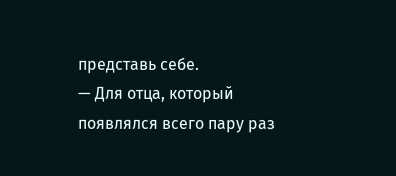представь себе.
— Для отца, который появлялся всего пару раз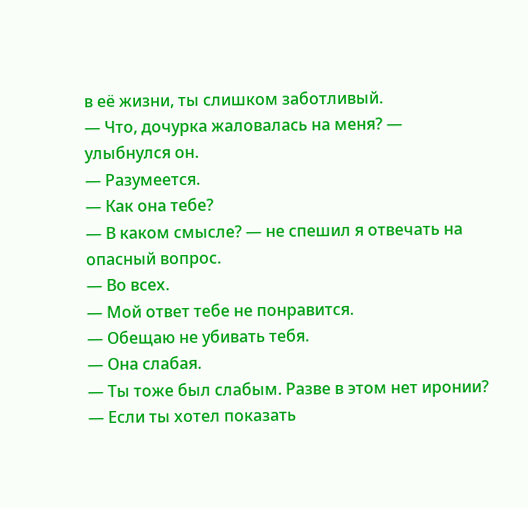в её жизни, ты слишком заботливый.
— Что, дочурка жаловалась на меня? — улыбнулся он.
— Разумеется.
— Как она тебе?
— В каком смысле? — не спешил я отвечать на опасный вопрос.
— Во всех.
— Мой ответ тебе не понравится.
— Обещаю не убивать тебя.
— Она слабая.
— Ты тоже был слабым. Разве в этом нет иронии?
— Если ты хотел показать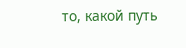то, какой путь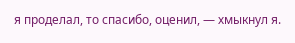я проделал, то спасибо, оценил, — хмыкнул я.